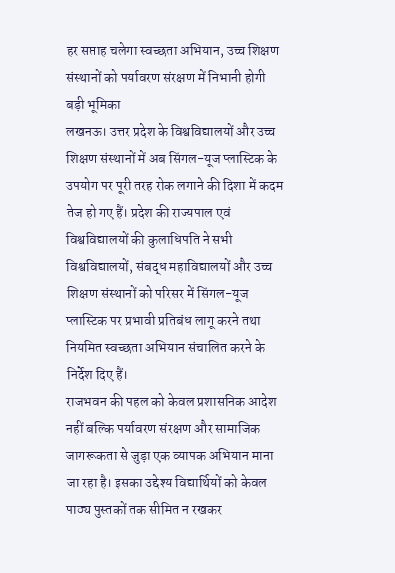हर सप्ताह चलेगा स्वच्छता अभियान, उच्च शिक्षण संस्थानों को पर्यावरण संरक्षण में निभानी होगी बड़ी भूमिका
लखनऊ। उत्तर प्रदेश के विश्वविद्यालयों और उच्च शिक्षण संस्थानों में अब सिंगल-यूज प्लास्टिक के उपयोग पर पूरी तरह रोक लगाने की दिशा में कदम तेज हो गए हैं। प्रदेश की राज्यपाल एवं विश्वविद्यालयों की कुलाधिपति ने सभी विश्वविद्यालयों, संबद्ध महाविद्यालयों और उच्च शिक्षण संस्थानों को परिसर में सिंगल-यूज प्लास्टिक पर प्रभावी प्रतिबंध लागू करने तथा नियमित स्वच्छता अभियान संचालित करने के निर्देश दिए हैं।
राजभवन की पहल को केवल प्रशासनिक आदेश नहीं बल्कि पर्यावरण संरक्षण और सामाजिक जागरूकता से जुड़ा एक व्यापक अभियान माना जा रहा है। इसका उद्देश्य विद्यार्थियों को केवल पाठ्य पुस्तकों तक सीमित न रखकर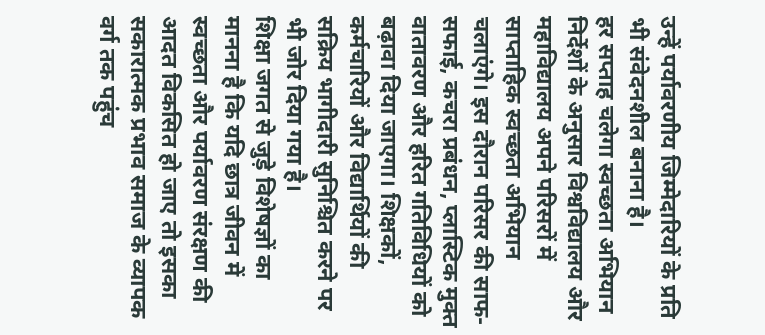उन्हें पर्यावरणीय जिम्मेदारियों के प्रति भी संवेदनशील बनाना है।
हर सप्ताह चलेगा स्वच्छता अभियान
निर्देशों के अनुसार विश्वविद्यालय और महाविद्यालय अपने परिसरों में साप्ताहिक स्वच्छता अभियान चलाएंगे। इस दौरान परिसर की साफ-सफाई, कचरा प्रबंधन, प्लास्टिक मुक्त वातावरण और हरित गतिविधियों को बढ़ावा दिया जाएगा। शिक्षकों, कर्मचारियों और विद्यार्थियों की सक्रिय भागीदारी सुनिश्चित करने पर भी जोर दिया गया है।
शिक्षा जगत से जुड़े विशेषज्ञों का मानना है कि यदि छात्र जीवन में स्वच्छता और पर्यावरण संरक्षण की आदत विकसित हो जाए तो इसका सकारात्मक प्रभाव समाज के व्यापक वर्ग तक पहुंच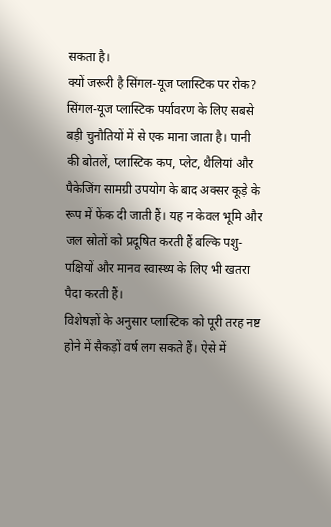सकता है।
क्यों जरूरी है सिंगल-यूज प्लास्टिक पर रोक?
सिंगल-यूज प्लास्टिक पर्यावरण के लिए सबसे बड़ी चुनौतियों में से एक माना जाता है। पानी की बोतलें, प्लास्टिक कप, प्लेट, थैलियां और पैकेजिंग सामग्री उपयोग के बाद अक्सर कूड़े के रूप में फेंक दी जाती हैं। यह न केवल भूमि और जल स्रोतों को प्रदूषित करती हैं बल्कि पशु-पक्षियों और मानव स्वास्थ्य के लिए भी खतरा पैदा करती हैं।
विशेषज्ञों के अनुसार प्लास्टिक को पूरी तरह नष्ट होने में सैकड़ों वर्ष लग सकते हैं। ऐसे में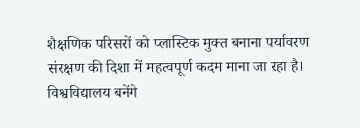शैक्षणिक परिसरों को प्लास्टिक मुक्त बनाना पर्यावरण संरक्षण की दिशा में महत्वपूर्ण कदम माना जा रहा है।
विश्वविद्यालय बनेंगे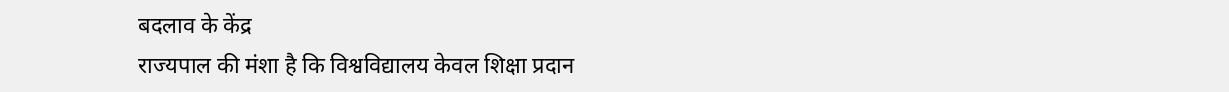बदलाव के केंद्र
राज्यपाल की मंशा है कि विश्वविद्यालय केवल शिक्षा प्रदान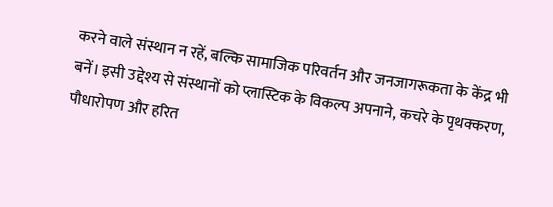करने वाले संस्थान न रहें, बल्कि सामाजिक परिवर्तन और जनजागरूकता के केंद्र भी बनें। इसी उद्देश्य से संस्थानों को प्लास्टिक के विकल्प अपनाने, कचरे के पृथक्करण, पौधारोपण और हरित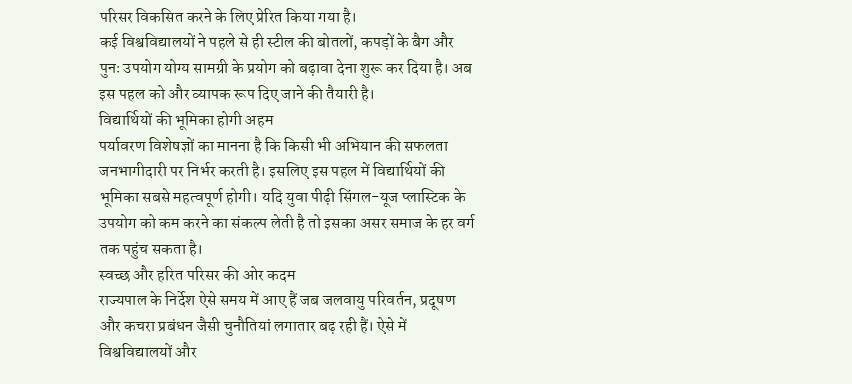परिसर विकसित करने के लिए प्रेरित किया गया है।
कई विश्वविद्यालयों ने पहले से ही स्टील की बोतलों, कपड़ों के बैग और पुनः उपयोग योग्य सामग्री के प्रयोग को बढ़ावा देना शुरू कर दिया है। अब इस पहल को और व्यापक रूप दिए जाने की तैयारी है।
विद्यार्थियों की भूमिका होगी अहम
पर्यावरण विशेषज्ञों का मानना है कि किसी भी अभियान की सफलता जनभागीदारी पर निर्भर करती है। इसलिए इस पहल में विद्यार्थियों की भूमिका सबसे महत्वपूर्ण होगी। यदि युवा पीढ़ी सिंगल-यूज प्लास्टिक के उपयोग को कम करने का संकल्प लेती है तो इसका असर समाज के हर वर्ग तक पहुंच सकता है।
स्वच्छ और हरित परिसर की ओर कदम
राज्यपाल के निर्देश ऐसे समय में आए हैं जब जलवायु परिवर्तन, प्रदूषण और कचरा प्रबंधन जैसी चुनौतियां लगातार बढ़ रही हैं। ऐसे में विश्वविद्यालयों और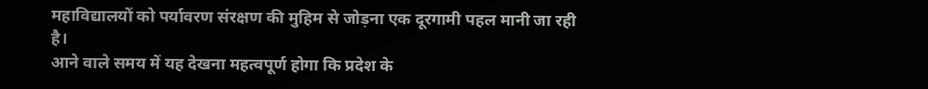महाविद्यालयों को पर्यावरण संरक्षण की मुहिम से जोड़ना एक दूरगामी पहल मानी जा रही है।
आने वाले समय में यह देखना महत्वपूर्ण होगा कि प्रदेश के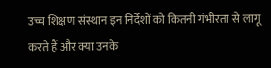उच्च शिक्षण संस्थान इन निर्देशों को कितनी गंभीरता से लागू करते हैं और क्या उनके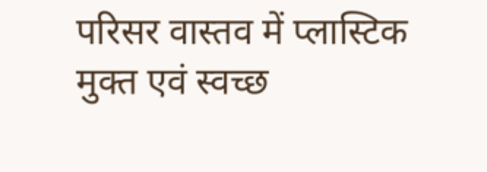परिसर वास्तव में प्लास्टिक मुक्त एवं स्वच्छ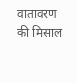वातावरण की मिसाल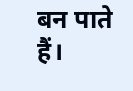बन पाते हैं।